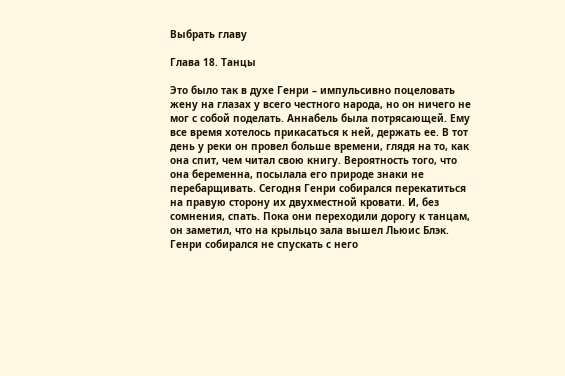Выбрать главу

Глава 18. Танцы

Это было так в духе Генри – импульсивно поцеловать жену на глазах у всего честного народа, но он ничего не мог с собой поделать. Аннабель была потрясающей. Ему все время хотелось прикасаться к ней, держать ее. В тот день у реки он провел больше времени, глядя на то, как она спит, чем читал свою книгу. Вероятность того, что она беременна, посылала его природе знаки не перебарщивать. Сегодня Генри собирался перекатиться на правую сторону их двухместной кровати. И, без сомнения, спать. Пока они переходили дорогу к танцам, он заметил, что на крыльцо зала вышел Льюис Блэк. Генри собирался не спускать с него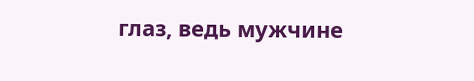глаз, ведь мужчине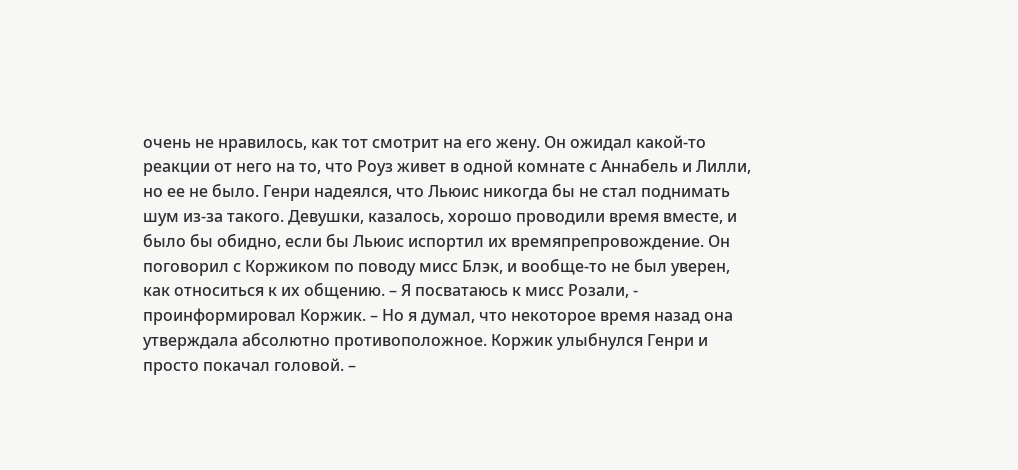очень не нравилось, как тот смотрит на его жену. Он ожидал какой-то реакции от него на то, что Роуз живет в одной комнате с Аннабель и Лилли, но ее не было. Генри надеялся, что Льюис никогда бы не стал поднимать шум из-за такого. Девушки, казалось, хорошо проводили время вместе, и было бы обидно, если бы Льюис испортил их времяпрепровождение. Он поговорил с Коржиком по поводу мисс Блэк, и вообще-то не был уверен, как относиться к их общению. – Я посватаюсь к мисс Розали, - проинформировал Коржик. – Но я думал, что некоторое время назад она утверждала абсолютно противоположное. Коржик улыбнулся Генри и просто покачал головой. –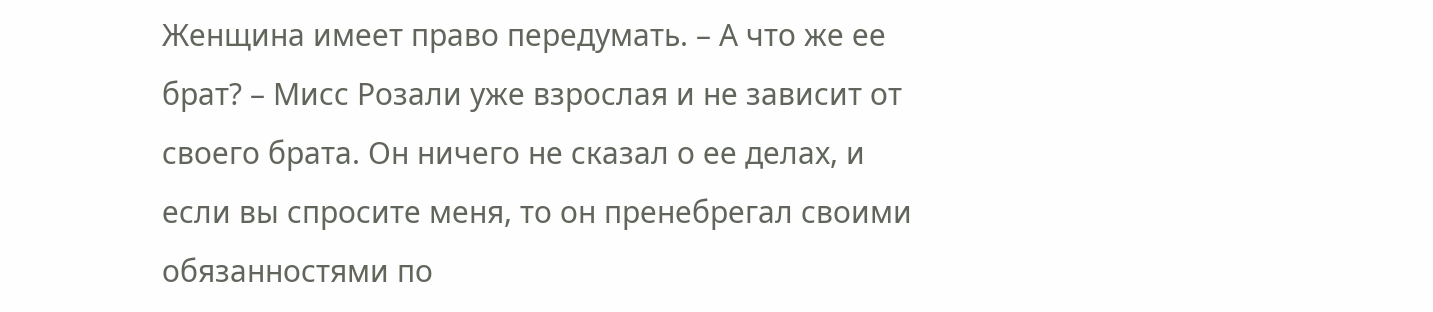Женщина имеет право передумать. – А что же ее брат? – Мисс Розали уже взрослая и не зависит от своего брата. Он ничего не сказал о ее делах, и если вы спросите меня, то он пренебрегал своими обязанностями по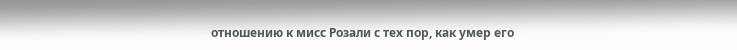отношению к мисс Розали с тех пор, как умер его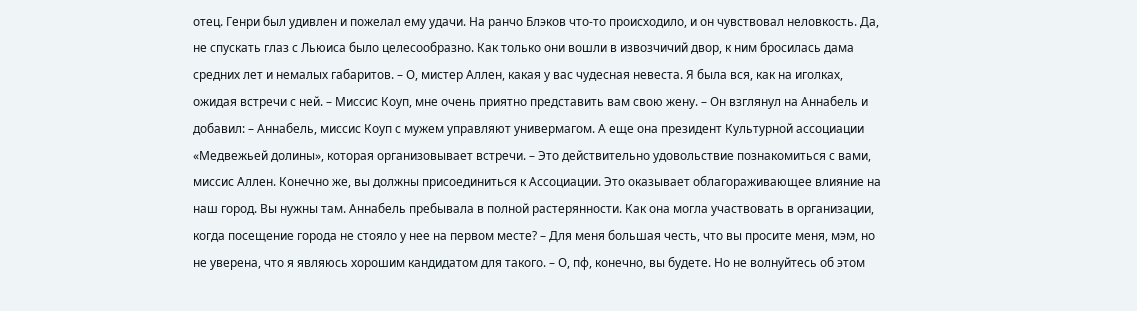отец. Генри был удивлен и пожелал ему удачи. На ранчо Блэков что-то происходило, и он чувствовал неловкость. Да, не спускать глаз с Льюиса было целесообразно. Как только они вошли в извозчичий двор, к ним бросилась дама средних лет и немалых габаритов. – О, мистер Аллен, какая у вас чудесная невеста. Я была вся, как на иголках, ожидая встречи с ней. – Миссис Коуп, мне очень приятно представить вам свою жену. – Он взглянул на Аннабель и добавил: – Аннабель, миссис Коуп с мужем управляют универмагом. А еще она президент Культурной ассоциации «Медвежьей долины», которая организовывает встречи. – Это действительно удовольствие познакомиться с вами, миссис Аллен. Конечно же, вы должны присоединиться к Ассоциации. Это оказывает облагораживающее влияние на наш город. Вы нужны там. Аннабель пребывала в полной растерянности. Как она могла участвовать в организации, когда посещение города не стояло у нее на первом месте? – Для меня большая честь, что вы просите меня, мэм, но не уверена, что я являюсь хорошим кандидатом для такого. – О, пф, конечно, вы будете. Но не волнуйтесь об этом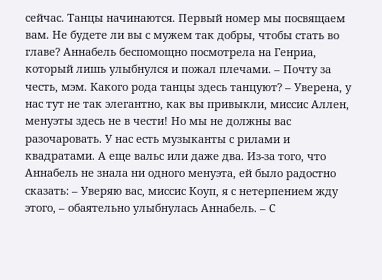сейчас. Танцы начинаются. Первый номер мы посвящаем вам. Не будете ли вы с мужем так добры, чтобы стать во главе? Аннабель беспомощно посмотрела на Генриа, который лишь улыбнулся и пожал плечами. – Почту за честь, мэм. Какого рода танцы здесь танцуют? – Уверена, у нас тут не так элегантно, как вы привыкли, миссис Аллен, менуэты здесь не в чести! Но мы не должны вас разочаровать. У нас есть музыканты с рилами и квадратами. А еще вальс или даже два. Из-за того, что Аннабель не знала ни одного менуэта, ей было радостно сказать: – Уверяю вас, миссис Коуп, я с нетерпением жду этого, – обаятельно улыбнулась Аннабель. – С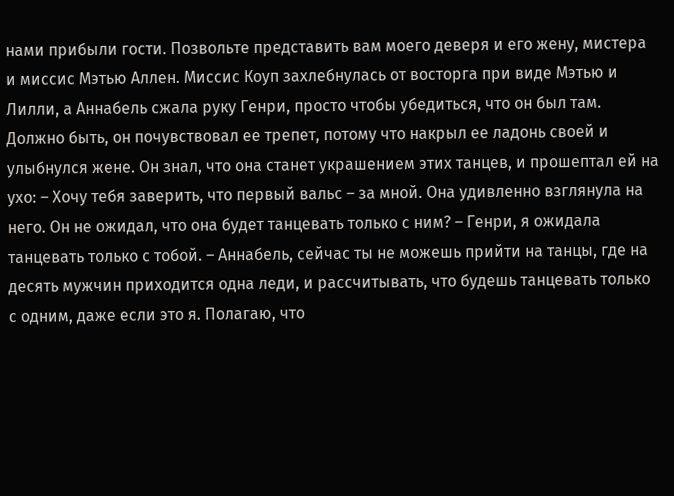нами прибыли гости. Позвольте представить вам моего деверя и его жену, мистера и миссис Мэтью Аллен. Миссис Коуп захлебнулась от восторга при виде Мэтью и Лилли, а Аннабель сжала руку Генри, просто чтобы убедиться, что он был там. Должно быть, он почувствовал ее трепет, потому что накрыл ее ладонь своей и улыбнулся жене. Он знал, что она станет украшением этих танцев, и прошептал ей на ухо: – Хочу тебя заверить, что первый вальс – за мной. Она удивленно взглянула на него. Он не ожидал, что она будет танцевать только с ним? – Генри, я ожидала танцевать только с тобой. – Аннабель, сейчас ты не можешь прийти на танцы, где на десять мужчин приходится одна леди, и рассчитывать, что будешь танцевать только с одним, даже если это я. Полагаю, что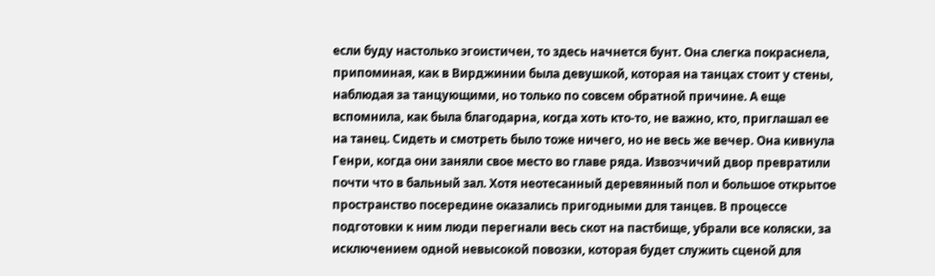если буду настолько эгоистичен, то здесь начнется бунт. Она слегка покраснела, припоминая, как в Вирджинии была девушкой, которая на танцах стоит у стены, наблюдая за танцующими, но только по совсем обратной причине. А еще вспомнила, как была благодарна, когда хоть кто-то, не важно, кто, приглашал ее на танец. Сидеть и смотреть было тоже ничего, но не весь же вечер. Она кивнула Генри, когда они заняли свое место во главе ряда. Извозчичий двор превратили почти что в бальный зал. Хотя неотесанный деревянный пол и большое открытое пространство посередине оказались пригодными для танцев. В процессе подготовки к ним люди перегнали весь скот на пастбище, убрали все коляски, за исключением одной невысокой повозки, которая будет служить сценой для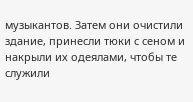музыкантов. Затем они очистили здание, принесли тюки с сеном и накрыли их одеялами, чтобы те служили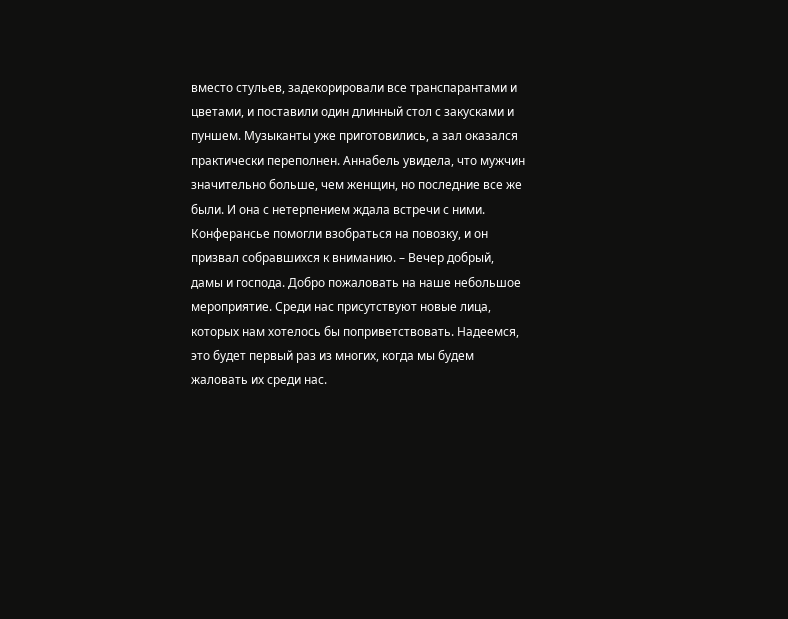вместо стульев, задекорировали все транспарантами и цветами, и поставили один длинный стол с закусками и пуншем. Музыканты уже приготовились, а зал оказался практически переполнен. Аннабель увидела, что мужчин значительно больше, чем женщин, но последние все же были. И она с нетерпением ждала встречи с ними. Конферансье помогли взобраться на повозку, и он призвал собравшихся к вниманию. – Вечер добрый, дамы и господа. Добро пожаловать на наше небольшое мероприятие. Среди нас присутствуют новые лица, которых нам хотелось бы поприветствовать. Надеемся, это будет первый раз из многих, когда мы будем жаловать их среди нас.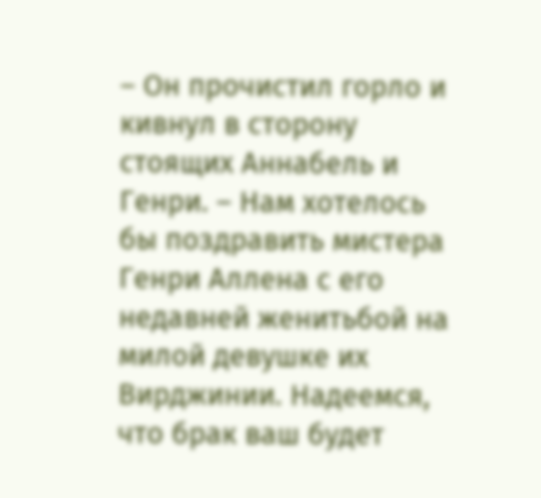– Он прочистил горло и кивнул в сторону стоящих Аннабель и Генри. – Нам хотелось бы поздравить мистера Генри Аллена с его недавней женитьбой на милой девушке их Вирджинии. Надеемся, что брак ваш будет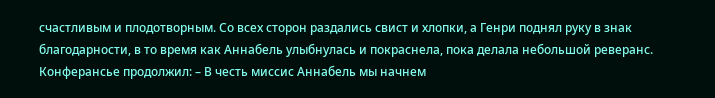счастливым и плодотворным. Со всех сторон раздались свист и хлопки, а Генри поднял руку в знак благодарности, в то время как Аннабель улыбнулась и покраснела, пока делала небольшой реверанс. Конферансье продолжил: – В честь миссис Аннабель мы начнем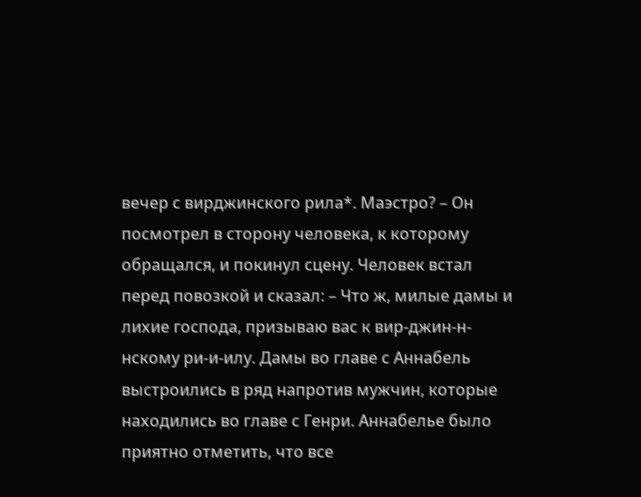вечер с вирджинского рила*. Маэстро? – Он посмотрел в сторону человека, к которому обращался, и покинул сцену. Человек встал перед повозкой и сказал: – Что ж, милые дамы и лихие господа, призываю вас к вир-джин-н-нскому ри-и-илу. Дамы во главе с Аннабель выстроились в ряд напротив мужчин, которые находились во главе с Генри. Аннабелье было приятно отметить, что все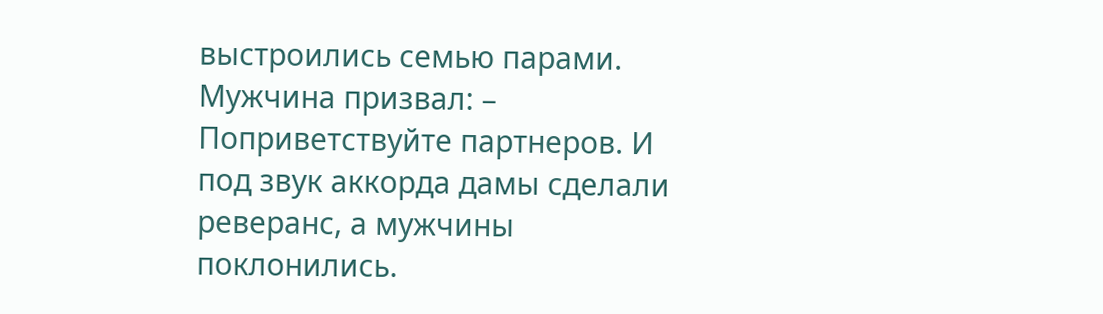выстроились семью парами. Мужчина призвал: – Поприветствуйте партнеров. И под звук аккорда дамы сделали реверанс, а мужчины поклонились.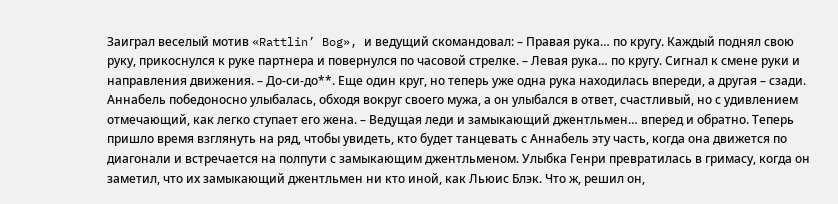Заиграл веселый мотив «Rattlin’ Bog», и ведущий скомандовал: – Правая рука… по кругу. Каждый поднял свою руку, прикоснулся к руке партнера и повернулся по часовой стрелке. – Левая рука… по кругу. Сигнал к смене руки и направления движения. – До-си-до**. Еще один круг, но теперь уже одна рука находилась впереди, а другая – сзади. Аннабель победоносно улыбалась, обходя вокруг своего мужа, а он улыбался в ответ, счастливый, но с удивлением отмечающий, как легко ступает его жена. – Ведущая леди и замыкающий джентльмен… вперед и обратно. Теперь пришло время взглянуть на ряд, чтобы увидеть, кто будет танцевать с Аннабель эту часть, когда она движется по диагонали и встречается на полпути с замыкающим джентльменом. Улыбка Генри превратилась в гримасу, когда он заметил, что их замыкающий джентльмен ни кто иной, как Льюис Блэк. Что ж, решил он,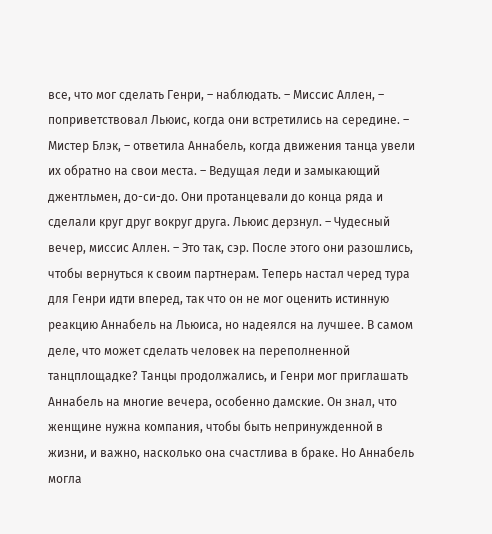все, что мог сделать Генри, – наблюдать. – Миссис Аллен, – поприветствовал Льюис, когда они встретились на середине. – Мистер Блэк, – ответила Аннабель, когда движения танца увели их обратно на свои места. – Ведущая леди и замыкающий джентльмен, до-си-до. Они протанцевали до конца ряда и сделали круг друг вокруг друга. Льюис дерзнул. – Чудесный вечер, миссис Аллен. – Это так, сэр. После этого они разошлись, чтобы вернуться к своим партнерам. Теперь настал черед тура для Генри идти вперед, так что он не мог оценить истинную реакцию Аннабель на Льюиса, но надеялся на лучшее. В самом деле, что может сделать человек на переполненной танцплощадке? Танцы продолжались, и Генри мог приглашать Аннабель на многие вечера, особенно дамские. Он знал, что женщине нужна компания, чтобы быть непринужденной в жизни, и важно, насколько она счастлива в браке. Но Аннабель могла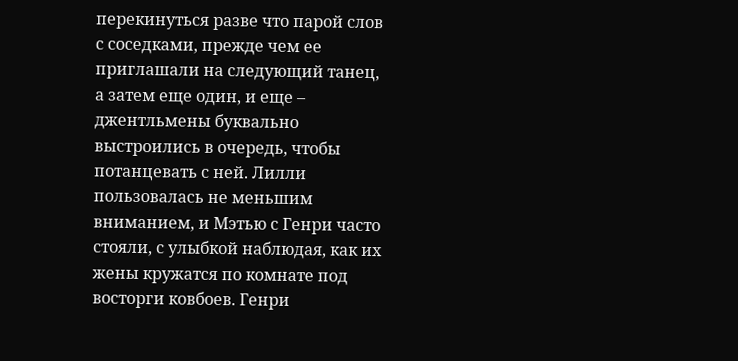перекинуться разве что парой слов с соседками, прежде чем ее приглашали на следующий танец, а затем еще один, и еще – джентльмены буквально выстроились в очередь, чтобы потанцевать с ней. Лилли пользовалась не меньшим вниманием, и Мэтью с Генри часто стояли, с улыбкой наблюдая, как их жены кружатся по комнате под восторги ковбоев. Генри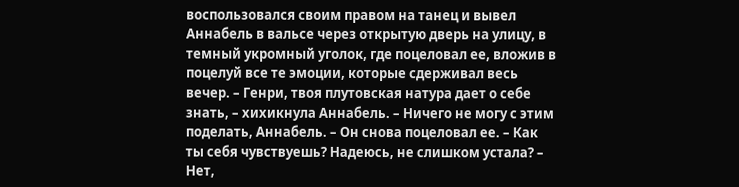воспользовался своим правом на танец и вывел Аннабель в вальсе через открытую дверь на улицу, в темный укромный уголок, где поцеловал ее, вложив в поцелуй все те эмоции, которые сдерживал весь вечер. – Генри, твоя плутовская натура дает о себе знать, – хихикнула Аннабель. – Ничего не могу с этим поделать, Аннабель. – Он снова поцеловал ее. – Как ты себя чувствуешь? Надеюсь, не слишком устала? – Нет,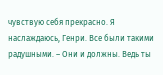чувствую себя прекрасно. Я наслаждаюсь, Генри. Все были такими радушными. – Они и должны. Ведь ты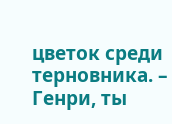цветок среди терновника. – Генри, ты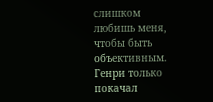слишком любишь меня, чтобы быть объективным. Генри только покачал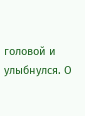головой и улыбнулся. О